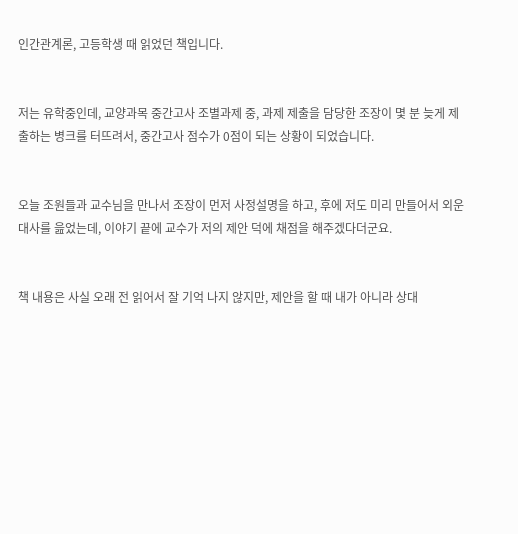인간관계론, 고등학생 때 읽었던 책입니다.


저는 유학중인데, 교양과목 중간고사 조별과제 중, 과제 제출을 담당한 조장이 몇 분 늦게 제출하는 병크를 터뜨려서, 중간고사 점수가 0점이 되는 상황이 되었습니다.


오늘 조원들과 교수님을 만나서 조장이 먼저 사정설명을 하고, 후에 저도 미리 만들어서 외운 대사를 읊었는데, 이야기 끝에 교수가 저의 제안 덕에 채점을 해주겠다더군요.


책 내용은 사실 오래 전 읽어서 잘 기억 나지 않지만, 제안을 할 때 내가 아니라 상대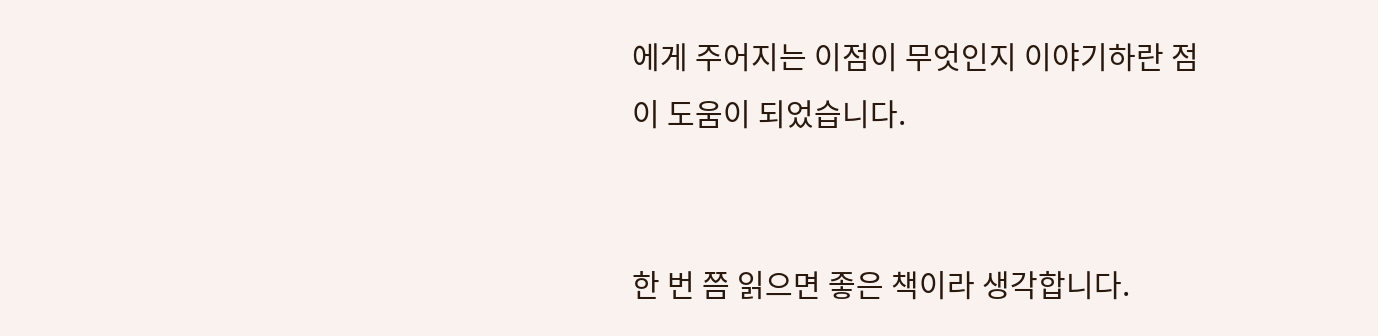에게 주어지는 이점이 무엇인지 이야기하란 점이 도움이 되었습니다.


한 번 쯤 읽으면 좋은 책이라 생각합니다.